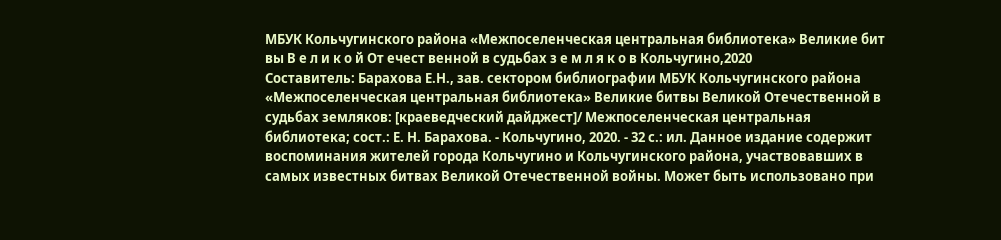МБУК Кольчугинского района «Межпоселенческая центральная библиотека» Великие бит вы В е л и к о й От ечест венной в судьбах з е м л я к о в Кольчугино,2020
Составитель: Барахова Е.Н., зав. сектором библиографии МБУК Кольчугинского района «Межпоселенческая центральная библиотека» Великие битвы Великой Отечественной в судьбах земляков: [краеведческий дайджест]/ Межпоселенческая центральная библиотека; сост.: Е. Н. Барахова. - Кольчугино, 2020. - 32 с.: ил. Данное издание содержит воспоминания жителей города Кольчугино и Кольчугинского района, участвовавших в самых известных битвах Великой Отечественной войны. Может быть использовано при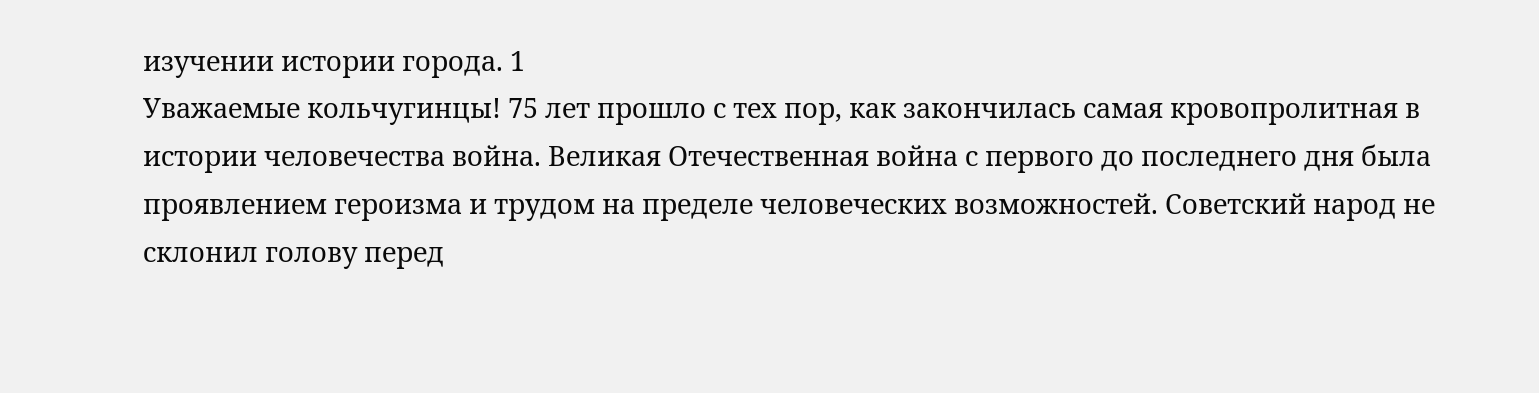изучении истории города. 1
Уважаемые кольчугинцы! 75 лет прошло с тех пор, как закончилась самая кровопролитная в истории человечества война. Великая Отечественная война с первого до последнего дня была проявлением героизма и трудом на пределе человеческих возможностей. Советский народ не склонил голову перед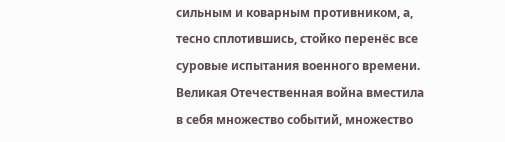сильным и коварным противником, а, тесно сплотившись, стойко перенёс все суровые испытания военного времени. Великая Отечественная война вместила в себя множество событий, множество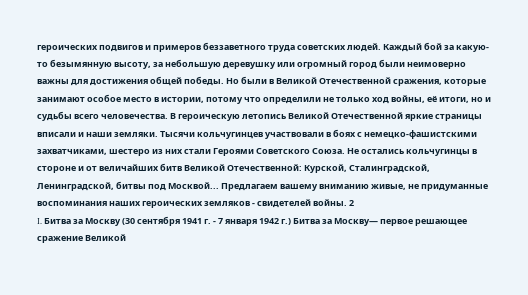героических подвигов и примеров беззаветного труда советских людей. Каждый бой за какую-то безымянную высоту, за небольшую деревушку или огромный город были неимоверно важны для достижения общей победы. Но были в Великой Отечественной сражения, которые занимают особое место в истории, потому что определили не только ход войны, её итоги, но и судьбы всего человечества. В героическую летопись Великой Отечественной яркие страницы вписали и наши земляки. Тысячи кольчугинцев участвовали в боях с немецко-фашистскими захватчиками, шестеро из них стали Героями Советского Союза. Не остались кольчугинцы в стороне и от величайших битв Великой Отечественной: Курской, Сталинградской, Ленинградской, битвы под Москвой... Предлагаем вашему вниманию живые, не придуманные воспоминания наших героических земляков - свидетелей войны. 2
I. Битва за Москву (30 сентября 1941 г. - 7 января 1942 г.) Битва за Москву— первое решающее сражение Великой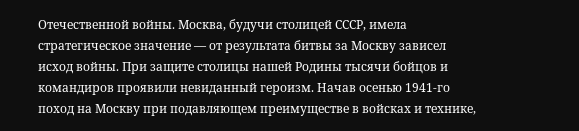Отечественной войны. Москва, будучи столицей СССР, имела стратегическое значение — от результата битвы за Москву зависел исход войны. При защите столицы нашей Родины тысячи бойцов и командиров проявили невиданный героизм. Начав осенью 1941-го поход на Москву при подавляющем преимуществе в войсках и технике,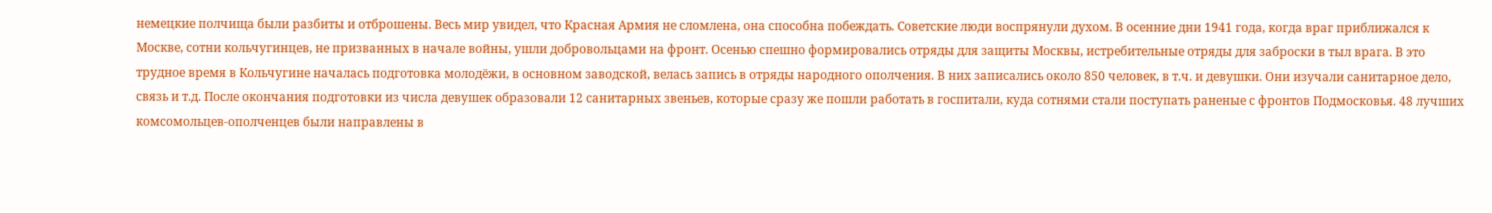немецкие полчища были разбиты и отброшены. Весь мир увидел, что Красная Армия не сломлена, она способна побеждать. Советские люди воспрянули духом. В осенние дни 1941 года, когда враг приближался к Москве, сотни кольчугинцев, не призванных в начале войны, ушли добровольцами на фронт. Осенью спешно формировались отряды для защиты Москвы, истребительные отряды для заброски в тыл врага. В это трудное время в Кольчугине началась подготовка молодёжи, в основном заводской, велась запись в отряды народного ополчения. В них записались около 850 человек, в т.ч. и девушки. Они изучали санитарное дело, связь и т.д. После окончания подготовки из числа девушек образовали 12 санитарных звеньев, которые сразу же пошли работать в госпитали, куда сотнями стали поступать раненые с фронтов Подмосковья. 48 лучших комсомольцев-ополченцев были направлены в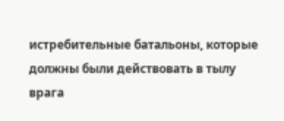истребительные батальоны, которые должны были действовать в тылу врага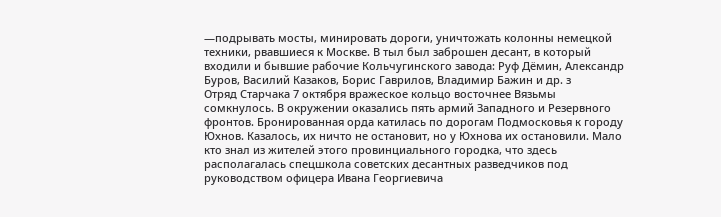—подрывать мосты, минировать дороги, уничтожать колонны немецкой техники, рвавшиеся к Москве. В тыл был заброшен десант, в который входили и бывшие рабочие Кольчугинского завода: Руф Дёмин, Александр Буров, Василий Казаков, Борис Гаврилов, Владимир Бажин и др. з
Отряд Старчака 7 октября вражеское кольцо восточнее Вязьмы сомкнулось. В окружении оказались пять армий Западного и Резервного фронтов. Бронированная орда катилась по дорогам Подмосковья к городу Юхнов. Казалось, их ничто не остановит, но у Юхнова их остановили. Мало кто знал из жителей этого провинциального городка, что здесь располагалась спецшкола советских десантных разведчиков под руководством офицера Ивана Георгиевича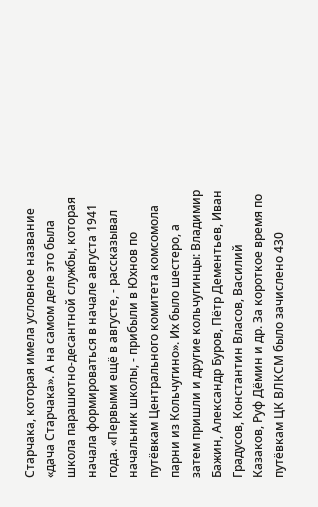Старчака, которая имела условное название «дача Старчака». А на самом деле это была школа парашютно-десантной службы, которая начала формироваться в начале августа 1941 года. «Первыми ещё в августе, - рассказывал начальник школы, - прибыли в Юхнов по путёвкам Центрального комитета комсомола парни из Кольчугино». Их было шестеро, а затем пришли и другие кольчугинцы: Владимир Бажин, Александр Буров, Пётр Дементьев, Иван Градусов, Константин Власов, Василий Казаков, Руф Дёмин и др. За короткое время по путёвкам ЦК ВЛКСМ было зачислено 430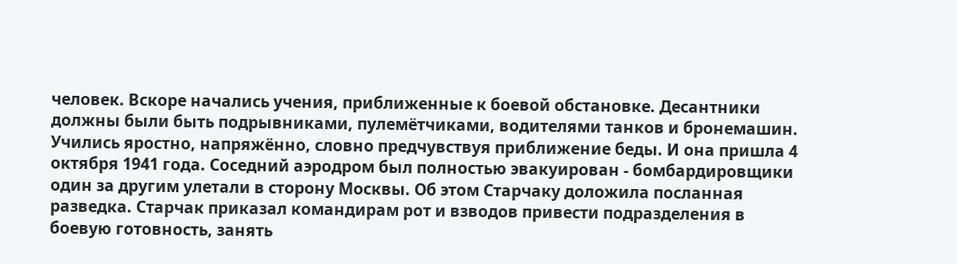человек. Вскоре начались учения, приближенные к боевой обстановке. Десантники должны были быть подрывниками, пулемётчиками, водителями танков и бронемашин. Учились яростно, напряжённо, словно предчувствуя приближение беды. И она пришла 4 октября 1941 года. Соседний аэродром был полностью эвакуирован - бомбардировщики один за другим улетали в сторону Москвы. Об этом Старчаку доложила посланная разведка. Старчак приказал командирам рот и взводов привести подразделения в боевую готовность, занять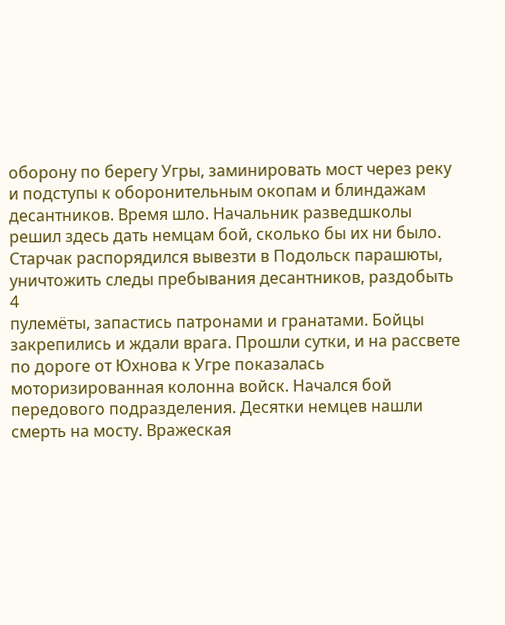оборону по берегу Угры, заминировать мост через реку и подступы к оборонительным окопам и блиндажам десантников. Время шло. Начальник разведшколы решил здесь дать немцам бой, сколько бы их ни было. Старчак распорядился вывезти в Подольск парашюты, уничтожить следы пребывания десантников, раздобыть 4
пулемёты, запастись патронами и гранатами. Бойцы закрепились и ждали врага. Прошли сутки, и на рассвете по дороге от Юхнова к Угре показалась моторизированная колонна войск. Начался бой передового подразделения. Десятки немцев нашли смерть на мосту. Вражеская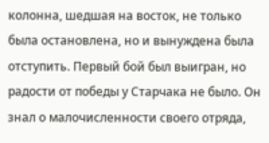колонна, шедшая на восток, не только была остановлена, но и вынуждена была отступить. Первый бой был выигран, но радости от победы у Старчака не было. Он знал о малочисленности своего отряда,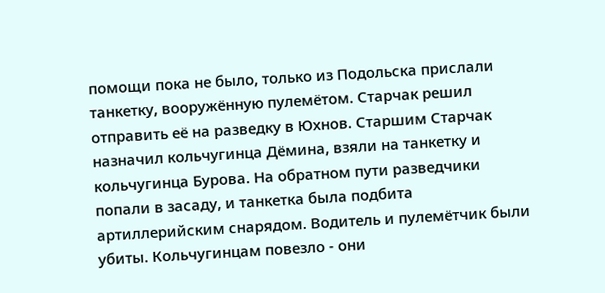помощи пока не было, только из Подольска прислали танкетку, вооружённую пулемётом. Старчак решил отправить её на разведку в Юхнов. Старшим Старчак назначил кольчугинца Дёмина, взяли на танкетку и кольчугинца Бурова. На обратном пути разведчики попали в засаду, и танкетка была подбита артиллерийским снарядом. Водитель и пулемётчик были убиты. Кольчугинцам повезло - они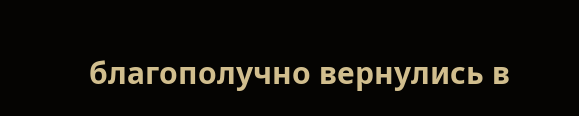благополучно вернулись в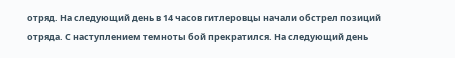отряд. На следующий день в 14 часов гитлеровцы начали обстрел позиций отряда. С наступлением темноты бой прекратился. На следующий день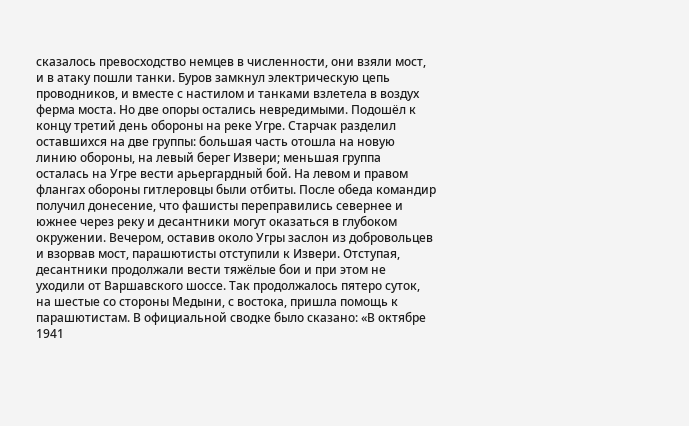сказалось превосходство немцев в численности, они взяли мост, и в атаку пошли танки. Буров замкнул электрическую цепь проводников, и вместе с настилом и танками взлетела в воздух ферма моста. Но две опоры остались невредимыми. Подошёл к концу третий день обороны на реке Угре. Старчак разделил оставшихся на две группы: большая часть отошла на новую линию обороны, на левый берег Извери; меньшая группа осталась на Угре вести арьергардный бой. На левом и правом флангах обороны гитлеровцы были отбиты. После обеда командир получил донесение, что фашисты переправились севернее и южнее через реку и десантники могут оказаться в глубоком окружении. Вечером, оставив около Угры заслон из добровольцев и взорвав мост, парашютисты отступили к Извери. Отступая, десантники продолжали вести тяжёлые бои и при этом не уходили от Варшавского шоссе. Так продолжалось пятеро суток, на шестые со стороны Медыни, с востока, пришла помощь к парашютистам. В официальной сводке было сказано: «В октябре 1941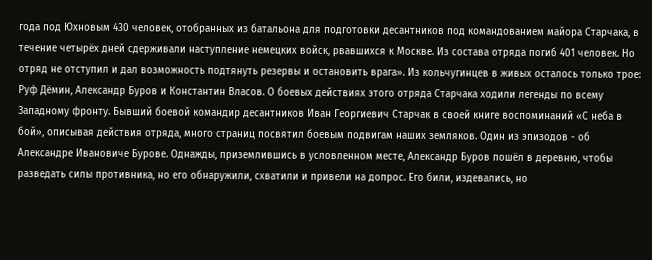года под Юхновым 430 человек, отобранных из батальона для подготовки десантников под командованием майора Старчака, в течение четырёх дней сдерживали наступление немецких войск, рвавшихся к Москве. Из состава отряда погиб 401 человек. Но отряд не отступил и дал возможность подтянуть резервы и остановить врага». Из кольчугинцев в живых осталось только трое: Руф Дёмин, Александр Буров и Константин Власов. О боевых действиях этого отряда Старчака ходили легенды по всему Западному фронту. Бывший боевой командир десантников Иван Георгиевич Старчак в своей книге воспоминаний «С неба в бой», описывая действия отряда, много страниц посвятил боевым подвигам наших земляков. Один из эпизодов - об Александре Ивановиче Бурове. Однажды, приземлившись в условленном месте, Александр Буров пошёл в деревню, чтобы разведать силы противника, но его обнаружили, схватили и привели на допрос. Его били, издевались, но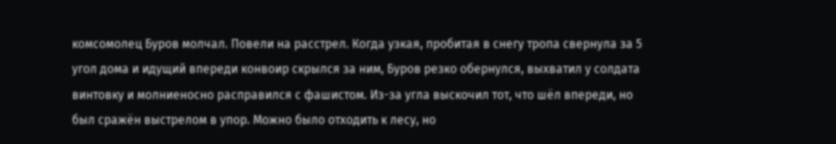комсомолец Буров молчал. Повели на расстрел. Когда узкая, пробитая в снегу тропа свернула за 5
угол дома и идущий впереди конвоир скрылся за ним, Буров резко обернулся, выхватил у солдата винтовку и молниеносно расправился с фашистом. Из-за угла выскочил тот, что шёл впереди, но был сражён выстрелом в упор. Можно было отходить к лесу, но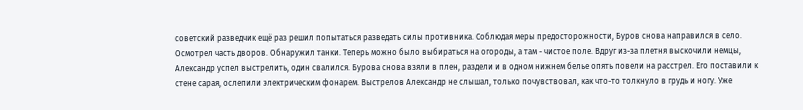советский разведчик ещё раз решил попытаться разведать силы противника. Соблюдая меры предосторожности, Буров снова направился в село. Осмотрел часть дворов. Обнаружил танки. Теперь можно было выбираться на огороды, а там - чистое поле. Вдруг из-за плетня выскочили немцы, Александр успел выстрелить, один свалился. Бурова снова взяли в плен, раздели и в одном нижнем белье опять повели на расстрел. Его поставили к стене сарая, ослепили электрическим фонарем. Выстрелов Александр не слышал, только почувствовал, как что-то толкнуло в грудь и ногу. Уже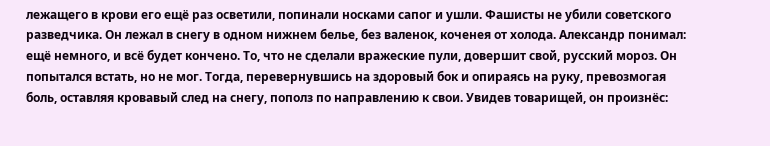лежащего в крови его ещё раз осветили, попинали носками сапог и ушли. Фашисты не убили советского разведчика. Он лежал в снегу в одном нижнем белье, без валенок, коченея от холода. Александр понимал: ещё немного, и всё будет кончено. То, что не сделали вражеские пули, довершит свой, русский мороз. Он попытался встать, но не мог. Тогда, перевернувшись на здоровый бок и опираясь на руку, превозмогая боль, оставляя кровавый след на снегу, пополз по направлению к свои. Увидев товарищей, он произнёс: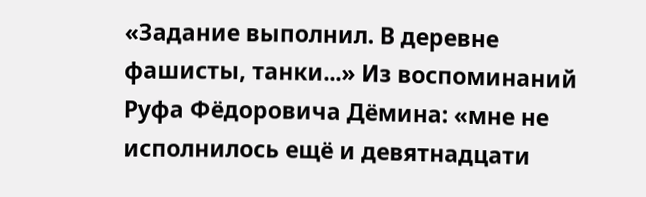«Задание выполнил. В деревне фашисты, танки...» Из воспоминаний Руфа Фёдоровича Дёмина: «мне не исполнилось ещё и девятнадцати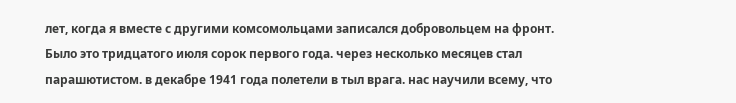лет, когда я вместе с другими комсомольцами записался добровольцем на фронт. Было это тридцатого июля сорок первого года. через несколько месяцев стал парашютистом. в декабре 1941 года полетели в тыл врага. нас научили всему, что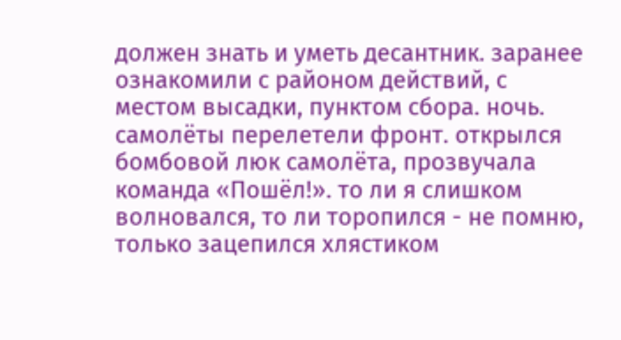должен знать и уметь десантник. заранее ознакомили с районом действий, с местом высадки, пунктом сбора. ночь. самолёты перелетели фронт. открылся бомбовой люк самолёта, прозвучала команда «Пошёл!». то ли я слишком волновался, то ли торопился - не помню, только зацепился хлястиком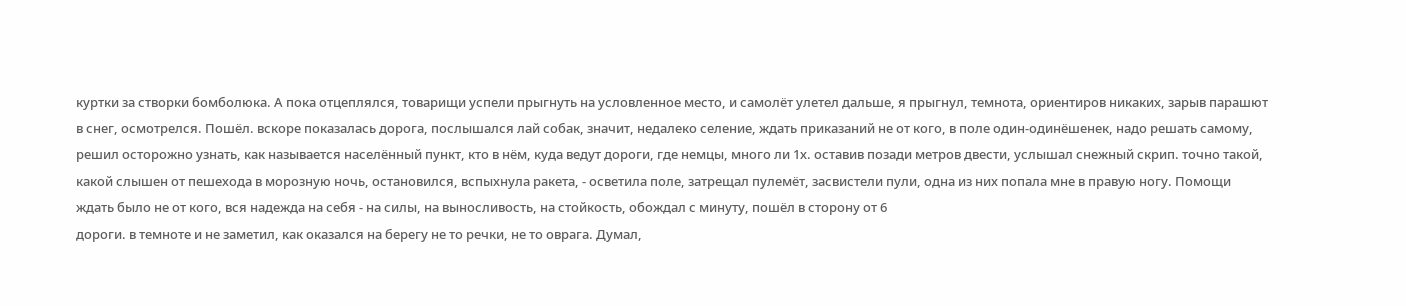куртки за створки бомболюка. А пока отцеплялся, товарищи успели прыгнуть на условленное место, и самолёт улетел дальше, я прыгнул, темнота, ориентиров никаких, зарыв парашют в снег, осмотрелся. Пошёл. вскоре показалась дорога, послышался лай собак, значит, недалеко селение, ждать приказаний не от кого, в поле один-одинёшенек, надо решать самому, решил осторожно узнать, как называется населённый пункт, кто в нём, куда ведут дороги, где немцы, много ли 1х. оставив позади метров двести, услышал снежный скрип. точно такой, какой слышен от пешехода в морозную ночь, остановился, вспыхнула ракета, - осветила поле, затрещал пулемёт, засвистели пули, одна из них попала мне в правую ногу. Помощи ждать было не от кого, вся надежда на себя - на силы, на выносливость, на стойкость, обождал с минуту, пошёл в сторону от 6
дороги. в темноте и не заметил, как оказался на берегу не то речки, не то оврага. Думал,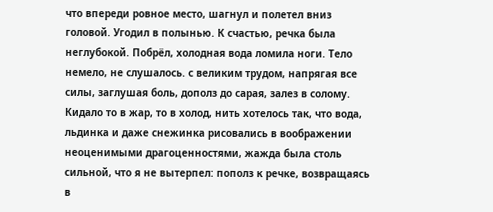что впереди ровное место, шагнул и полетел вниз головой. Угодил в полынью. К счастью, речка была неглубокой. Побрёл, холодная вода ломила ноги. Тело немело, не слушалось. с великим трудом, напрягая все силы, заглушая боль, дополз до сарая, залез в солому. Кидало то в жар, то в холод, нить хотелось так, что вода, льдинка и даже снежинка рисовались в воображении неоценимыми драгоценностями, жажда была столь сильной, что я не вытерпел: пополз к речке, возвращаясь в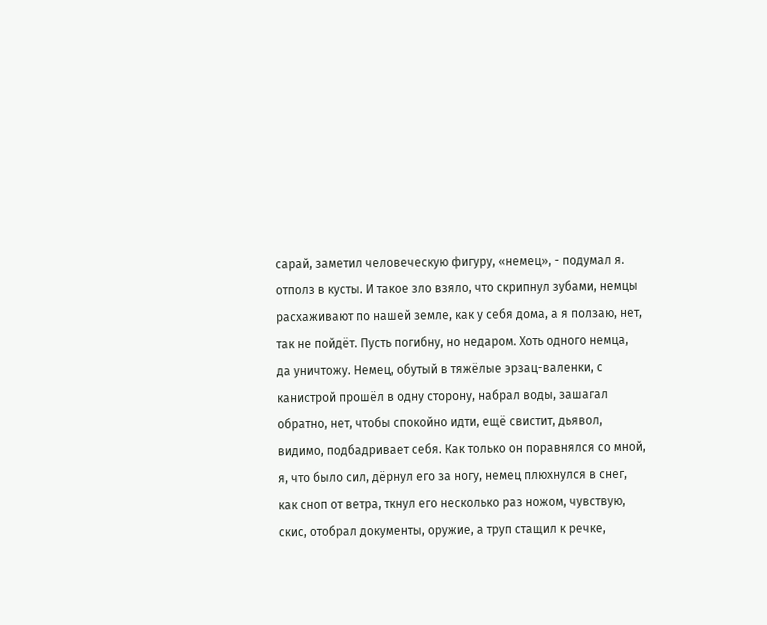сарай, заметил человеческую фигуру, «немец», - подумал я. отполз в кусты. И такое зло взяло, что скрипнул зубами, немцы расхаживают по нашей земле, как у себя дома, а я ползаю, нет, так не пойдёт. Пусть погибну, но недаром. Хоть одного немца, да уничтожу. Немец, обутый в тяжёлые эрзац-валенки, с канистрой прошёл в одну сторону, набрал воды, зашагал обратно, нет, чтобы спокойно идти, ещё свистит, дьявол, видимо, подбадривает себя. Как только он поравнялся со мной, я, что было сил, дёрнул его за ногу, немец плюхнулся в снег, как сноп от ветра, ткнул его несколько раз ножом, чувствую, скис, отобрал документы, оружие, а труп стащил к речке,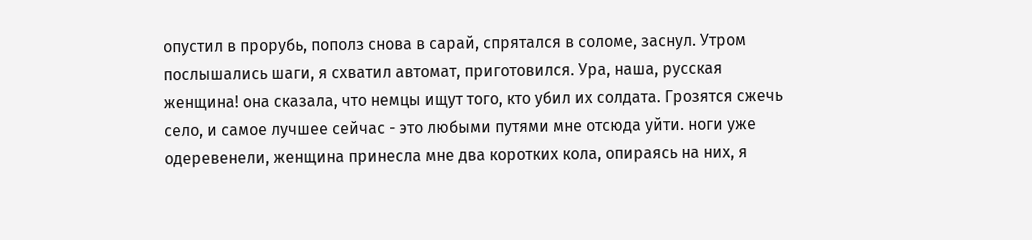опустил в прорубь, пополз снова в сарай, спрятался в соломе, заснул. Утром послышались шаги, я схватил автомат, приготовился. Ура, наша, русская женщина! она сказала, что немцы ищут того, кто убил их солдата. Грозятся сжечь село, и самое лучшее сейчас - это любыми путями мне отсюда уйти. ноги уже одеревенели, женщина принесла мне два коротких кола, опираясь на них, я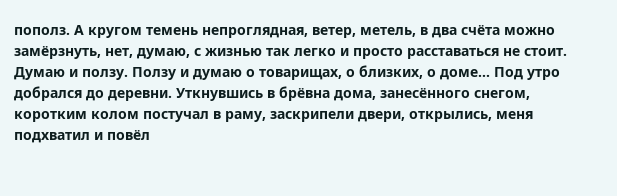пополз. А кругом темень непроглядная, ветер, метель, в два счёта можно замёрзнуть, нет, думаю, с жизнью так легко и просто расставаться не стоит. Думаю и ползу. Ползу и думаю о товарищах, о близких, о доме... Под утро добрался до деревни. Уткнувшись в брёвна дома, занесённого снегом, коротким колом постучал в раму, заскрипели двери, открылись, меня подхватил и повёл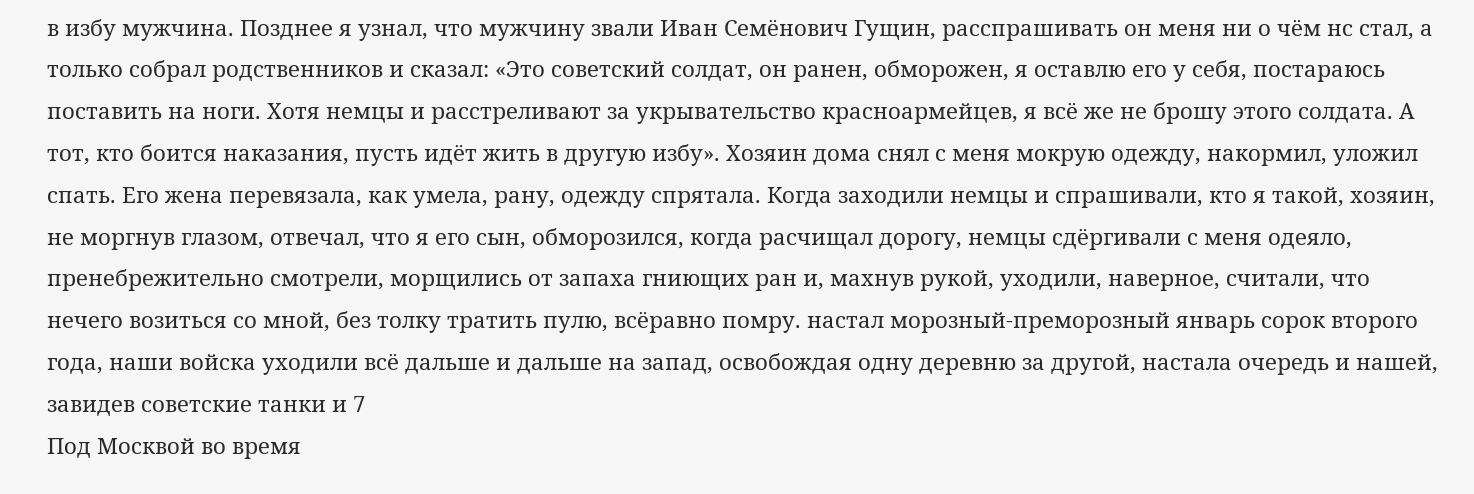в избу мужчина. Позднее я узнал, что мужчину звали Иван Семёнович Гущин, расспрашивать он меня ни о чём нс стал, а только собрал родственников и сказал: «Это советский солдат, он ранен, обморожен, я оставлю его у себя, постараюсь поставить на ноги. Хотя немцы и расстреливают за укрывательство красноармейцев, я всё же не брошу этого солдата. А тот, кто боится наказания, пусть идёт жить в другую избу». Хозяин дома снял с меня мокрую одежду, накормил, уложил спать. Его жена перевязала, как умела, рану, одежду спрятала. Когда заходили немцы и спрашивали, кто я такой, хозяин, не моргнув глазом, отвечал, что я его сын, обморозился, когда расчищал дорогу, немцы сдёргивали с меня одеяло, пренебрежительно смотрели, морщились от запаха гниющих ран и, махнув рукой, уходили, наверное, считали, что нечего возиться со мной, без толку тратить пулю, всёравно помру. настал морозный-преморозный январь сорок второго года, наши войска уходили всё дальше и дальше на запад, освобождая одну деревню за другой, настала очередь и нашей, завидев советские танки и 7
Под Москвой во время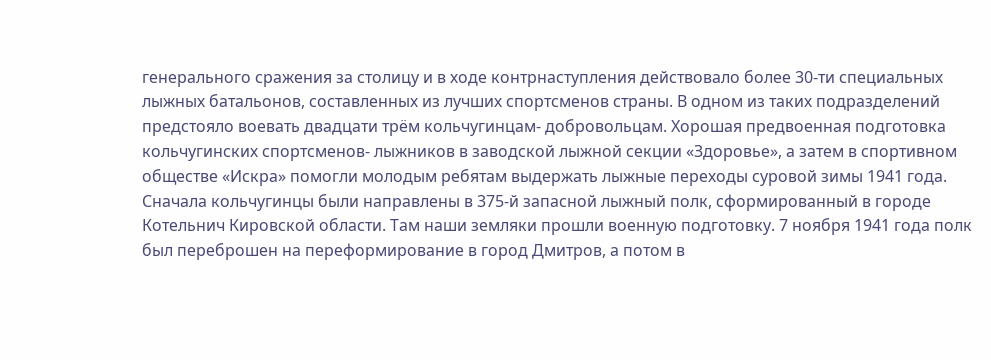генерального сражения за столицу и в ходе контрнаступления действовало более 30-ти специальных лыжных батальонов, составленных из лучших спортсменов страны. В одном из таких подразделений предстояло воевать двадцати трём кольчугинцам- добровольцам. Хорошая предвоенная подготовка кольчугинских спортсменов- лыжников в заводской лыжной секции «Здоровье», а затем в спортивном обществе «Искра» помогли молодым ребятам выдержать лыжные переходы суровой зимы 1941 года. Сначала кольчугинцы были направлены в 375-й запасной лыжный полк, сформированный в городе Котельнич Кировской области. Там наши земляки прошли военную подготовку. 7 ноября 1941 года полк был переброшен на переформирование в город Дмитров, а потом в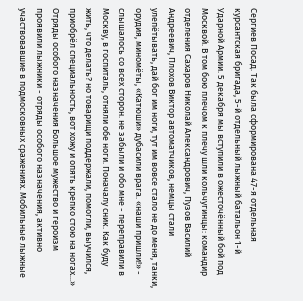Сергиев Посад. Так была сформирована 47-я отдельная курсантская бригада, 5-й отдельный лыжный батальон 1-й Ударной Армии. 5 декабря мы вступили в ожесточённый бой под Москвой. В том бою плечом к плечу шли кольчугинцы: командир отделения Сахаров Николай Александрович, Пузов Василий Андреевич, Плохов Виктор автоматчиков, немцы стали улепётывать, дай бог им ноги, тут им вовсе стало не до меня, танки, орудия, миномёты, «Катюши» дубасили врага. «наши пришли!» - слышалось со всех сторон. не забыли и обо мне - переправили в Москву, в госпиталь, отняли обе ноги. Поначалу сник. Как буду жить, что делать? но товарищи поддержали, помогли, выучился, приобрёл специальность, вот хожу и опять крепко стою на ногах...» Отряды особого назначения Большое мужество и героизм проявили лыжники - отряды особого назначения, активно участвовавшие в подмосковных сражениях. Мобильные лыжные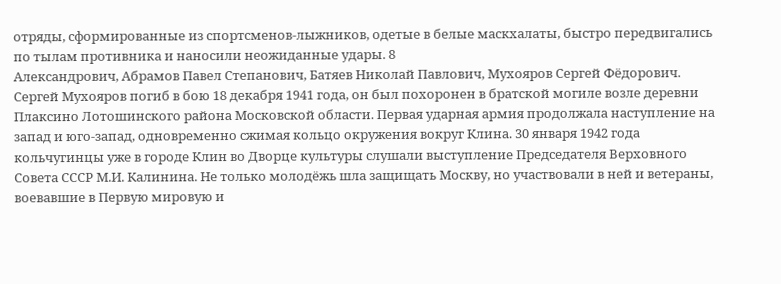отряды, сформированные из спортсменов-лыжников, одетые в белые маскхалаты, быстро передвигались по тылам противника и наносили неожиданные удары. 8
Александрович, Абрамов Павел Степанович, Батяев Николай Павлович, Мухояров Сергей Фёдорович. Сергей Мухояров погиб в бою 18 декабря 1941 года, он был похоронен в братской могиле возле деревни Плаксино Лотошинского района Московской области. Первая ударная армия продолжала наступление на запад и юго-запад, одновременно сжимая кольцо окружения вокруг Клина. 30 января 1942 года кольчугинцы уже в городе Клин во Дворце культуры слушали выступление Председателя Верховного Совета СССР М.И. Калинина. Не только молодёжь шла защищать Москву, но участвовали в ней и ветераны, воевавшие в Первую мировую и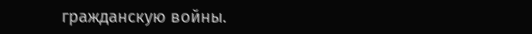гражданскую войны.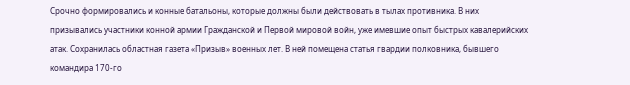Срочно формировались и конные батальоны, которые должны были действовать в тылах противника. В них призывались участники конной армии Гражданской и Первой мировой войн, уже имевшие опыт быстрых кавалерийских атак. Сохранилась областная газета «Призыв» военных лет. В ней помещена статья гвардии полковника, бывшего командира 170-го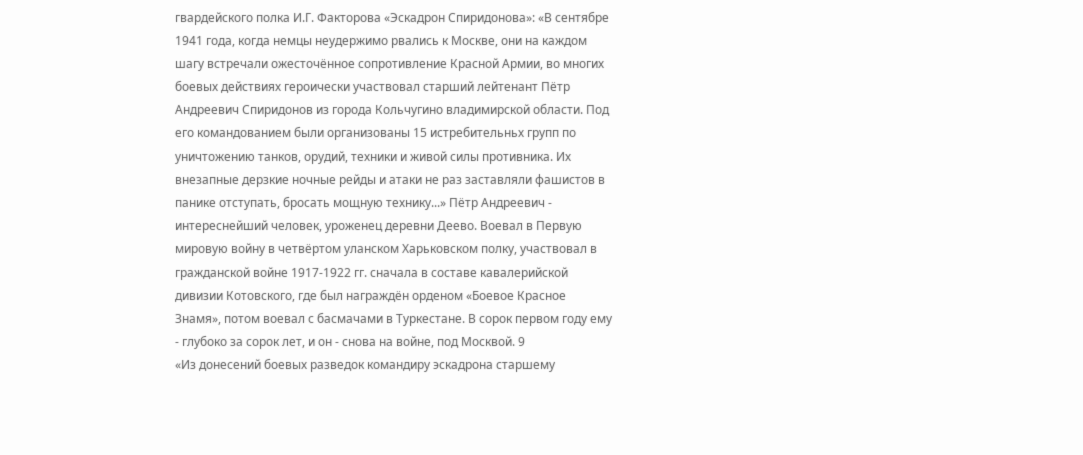гвардейского полка И.Г. Факторова «Эскадрон Спиридонова»: «В сентябре 1941 года, когда немцы неудержимо рвались к Москве, они на каждом шагу встречали ожесточённое сопротивление Красной Армии, во многих боевых действиях героически участвовал старший лейтенант Пётр Андреевич Спиридонов из города Кольчугино владимирской области. Под его командованием были организованы 15 истребительньх групп по уничтожению танков, орудий, техники и живой силы противника. Их внезапные дерзкие ночные рейды и атаки не раз заставляли фашистов в панике отступать, бросать мощную технику...» Пётр Андреевич - интереснейший человек, уроженец деревни Деево. Воевал в Первую мировую войну в четвёртом уланском Харьковском полку, участвовал в гражданской войне 1917-1922 гг. сначала в составе кавалерийской дивизии Котовского, где был награждён орденом «Боевое Красное Знамя», потом воевал с басмачами в Туркестане. В сорок первом году ему - глубоко за сорок лет, и он - снова на войне, под Москвой. 9
«Из донесений боевых разведок командиру эскадрона старшему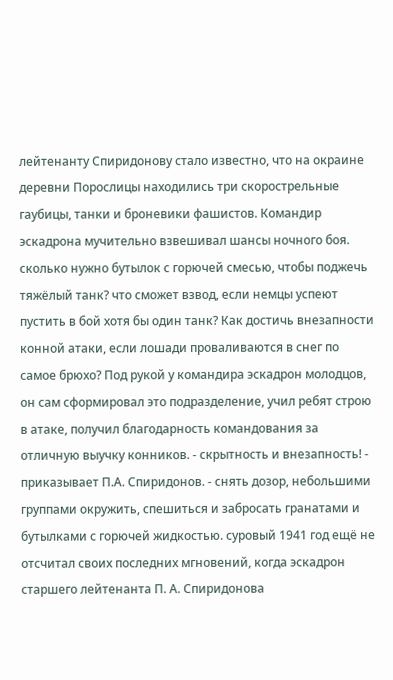лейтенанту Спиридонову стало известно, что на окраине деревни Порослицы находились три скорострельные гаубицы, танки и броневики фашистов. Командир эскадрона мучительно взвешивал шансы ночного боя. сколько нужно бутылок с горючей смесью, чтобы поджечь тяжёлый танк? что сможет взвод, если немцы успеют пустить в бой хотя бы один танк? Как достичь внезапности конной атаки, если лошади проваливаются в снег по самое брюхо? Под рукой у командира эскадрон молодцов, он сам сформировал это подразделение, учил ребят строю в атаке, получил благодарность командования за отличную выучку конников. - скрытность и внезапность! - приказывает П.А. Спиридонов. - снять дозор, небольшими группами окружить, спешиться и забросать гранатами и бутылками с горючей жидкостью. суровый 1941 год ещё не отсчитал своих последних мгновений, когда эскадрон старшего лейтенанта П. А. Спиридонова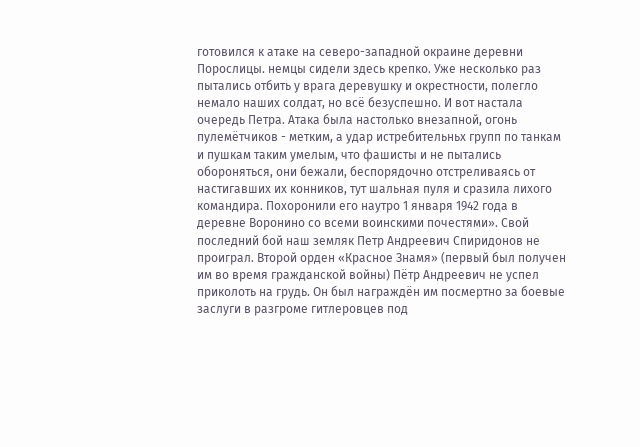готовился к атаке на северо-западной окраине деревни Порослицы. немцы сидели здесь крепко. Уже несколько раз пытались отбить у врага деревушку и окрестности, полегло немало наших солдат, но всё безуспешно. И вот настала очередь Петра. Атака была настолько внезапной, огонь пулемётчиков - метким, а удар истребительньх групп по танкам и пушкам таким умелым, что фашисты и не пытались обороняться, они бежали, беспорядочно отстреливаясь от настигавших их конников, тут шальная пуля и сразила лихого командира. Похоронили его наутро 1 января 1942 года в деревне Воронино со всеми воинскими почестями». Свой последний бой наш земляк Петр Андреевич Спиридонов не проиграл. Второй орден «Красное Знамя» (первый был получен им во время гражданской войны) Пётр Андреевич не успел приколоть на грудь. Он был награждён им посмертно за боевые заслуги в разгроме гитлеровцев под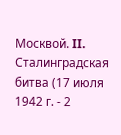Москвой. II. Сталинградская битва (17 июля 1942 г. - 2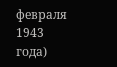февраля 1943 года)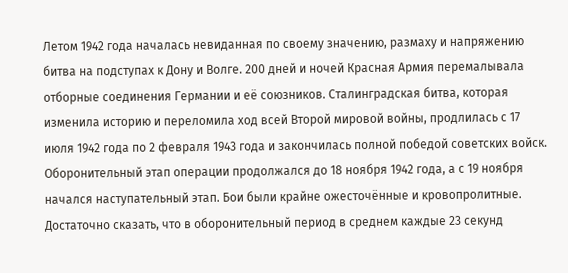Летом 1942 года началась невиданная по своему значению, размаху и напряжению битва на подступах к Дону и Волге. 200 дней и ночей Красная Армия перемалывала отборные соединения Германии и её союзников. Сталинградская битва, которая изменила историю и переломила ход всей Второй мировой войны, продлилась с 17 июля 1942 года по 2 февраля 1943 года и закончилась полной победой советских войск. Оборонительный этап операции продолжался до 18 ноября 1942 года, а с 19 ноября начался наступательный этап. Бои были крайне ожесточённые и кровопролитные. Достаточно сказать, что в оборонительный период в среднем каждые 23 секунд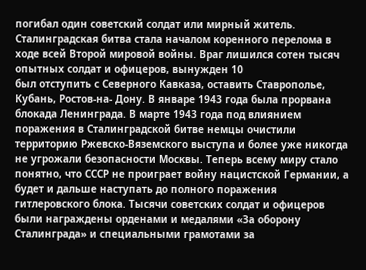погибал один советский солдат или мирный житель. Сталинградская битва стала началом коренного перелома в ходе всей Второй мировой войны. Враг лишился сотен тысяч опытных солдат и офицеров, вынужден 10
был отступить с Северного Кавказа, оставить Ставрополье, Кубань, Ростов-на- Дону. В январе 1943 года была прорвана блокада Ленинграда. В марте 1943 года под влиянием поражения в Сталинградской битве немцы очистили территорию Ржевско-Вяземского выступа и более уже никогда не угрожали безопасности Москвы. Теперь всему миру стало понятно, что СССР не проиграет войну нацистской Германии, а будет и дальше наступать до полного поражения гитлеровского блока. Тысячи советских солдат и офицеров были награждены орденами и медалями «За оборону Сталинграда» и специальными грамотами за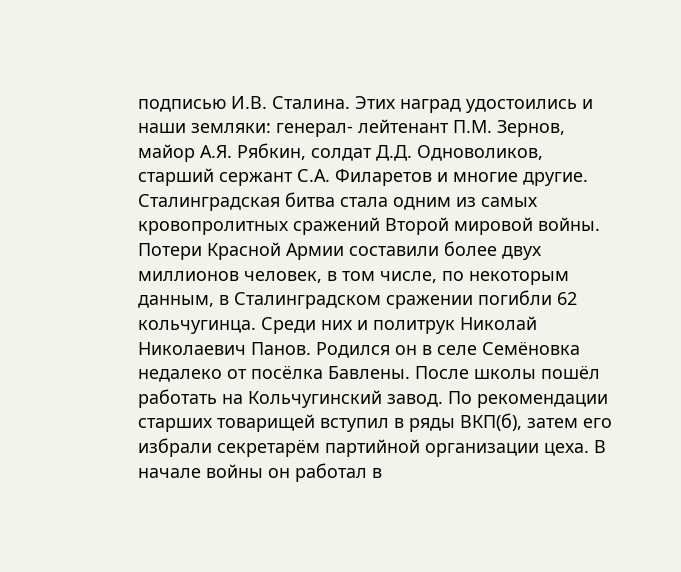подписью И.В. Сталина. Этих наград удостоились и наши земляки: генерал- лейтенант П.М. Зернов, майор А.Я. Рябкин, солдат Д.Д. Одноволиков, старший сержант С.А. Филаретов и многие другие. Сталинградская битва стала одним из самых кровопролитных сражений Второй мировой войны. Потери Красной Армии составили более двух миллионов человек, в том числе, по некоторым данным, в Сталинградском сражении погибли 62 кольчугинца. Среди них и политрук Николай Николаевич Панов. Родился он в селе Семёновка недалеко от посёлка Бавлены. После школы пошёл работать на Кольчугинский завод. По рекомендации старших товарищей вступил в ряды ВКП(б), затем его избрали секретарём партийной организации цеха. В начале войны он работал в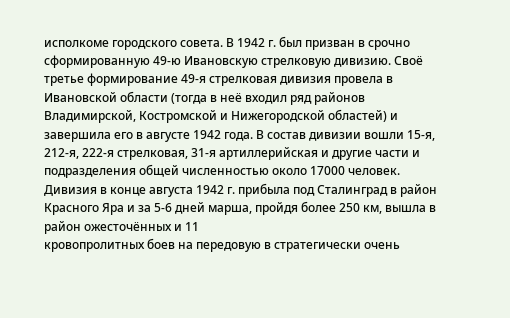исполкоме городского совета. В 1942 г. был призван в срочно сформированную 49-ю Ивановскую стрелковую дивизию. Своё третье формирование 49-я стрелковая дивизия провела в Ивановской области (тогда в неё входил ряд районов Владимирской, Костромской и Нижегородской областей) и завершила его в августе 1942 года. В состав дивизии вошли 15-я, 212-я, 222-я стрелковая, 31-я артиллерийская и другие части и подразделения общей численностью около 17000 человек. Дивизия в конце августа 1942 г. прибыла под Сталинград в район Красного Яра и за 5-6 дней марша, пройдя более 250 км, вышла в район ожесточённых и 11
кровопролитных боев на передовую в стратегически очень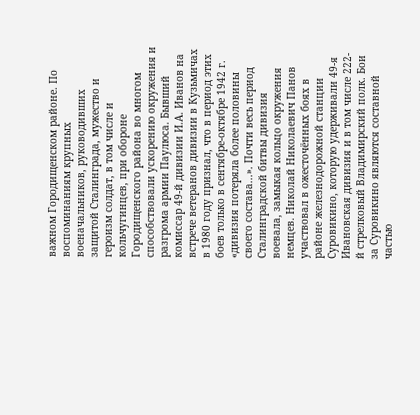важном Городищенском районе. По воспоминаниям крупных военачальников, руководивших защитой Сталинграда, мужество и героизм солдат, в том числе и кольчугинцев, при обороне Городищенского района во многом способствовали ускорению окружения и разгрома армии Паулюса. Бывший комиссар 49-й дивизии И.А. Иванов на встрече ветеранов дивизии в Кузьмичах в 1980 году признал, что в период этих боев только в сентябре-октябре 1942 г. «дивизия потеряла более половины своего состава...». Почти весь период Сталинградской битвы дивизия воевала, замыкая кольцо окружения немцев. Николай Николаевич Панов участвовал в ожесточённых боях в районе железнодорожной станции Суровикино, которую удерживали 49-я Ивановская дивизия и в том числе 222-й стрелковый Владимирский полк. Бои за Суровикино являются составной частью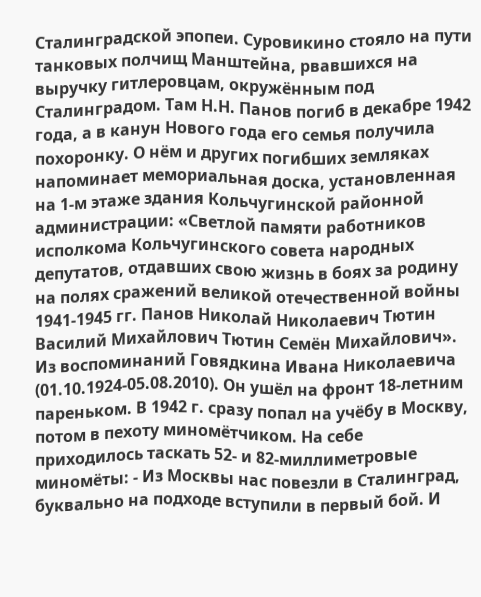Сталинградской эпопеи. Суровикино стояло на пути танковых полчищ Манштейна, рвавшихся на выручку гитлеровцам, окружённым под Сталинградом. Там Н.Н. Панов погиб в декабре 1942 года, а в канун Нового года его семья получила похоронку. О нём и других погибших земляках напоминает мемориальная доска, установленная на 1-м этаже здания Кольчугинской районной администрации: «Светлой памяти работников исполкома Кольчугинского совета народных депутатов, отдавших свою жизнь в боях за родину на полях сражений великой отечественной войны 1941-1945 гг. Панов Николай Николаевич Тютин Василий Михайлович Тютин Семён Михайлович». Из воспоминаний Говядкина Ивана Николаевича (01.10.1924-05.08.2010). Он ушёл на фронт 18-летним пареньком. В 1942 г. сразу попал на учёбу в Москву, потом в пехоту миномётчиком. На себе приходилось таскать 52- и 82-миллиметровые миномёты: - Из Москвы нас повезли в Сталинград, буквально на подходе вступили в первый бой. И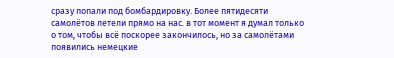сразу попали под бомбардировку. Более пятидесяти самолётов летели прямо на нас. в тот момент я думал только о том, чтобы всё поскорее закончилось, но за самолётами появились немецкие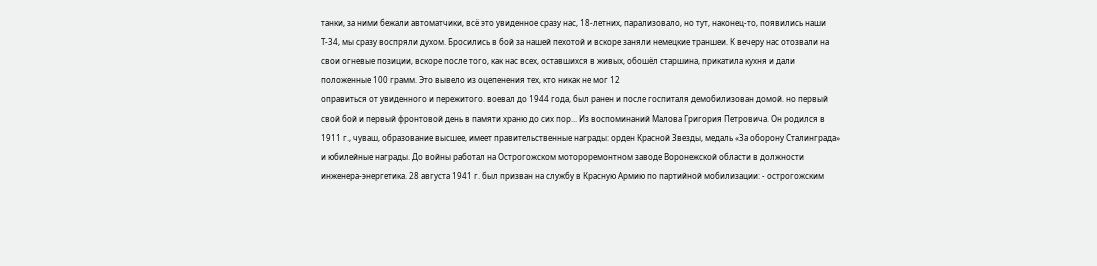танки, за ними бежали автоматчики, всё это увиденное сразу нас, 18-летних, парализовало, но тут, наконец-то, появились наши Т-34, мы сразу воспряли духом. Бросились в бой за нашей пехотой и вскоре заняли немецкие траншеи. К вечеру нас отозвали на свои огневые позиции, вскоре после того, как нас всех, оставшихся в живых, обошёл старшина, прикатила кухня и дали положенные 100 грамм. Это вывело из оцепенения тех, кто никак не мог 12
оправиться от увиденного и пережитого. воевал до 1944 года, был ранен и после госпиталя демобилизован домой. но первый свой бой и первый фронтовой день в памяти храню до сих пор... Из воспоминаний Малова Григория Петровича. Он родился в 1911 г., чуваш, образование высшее, имеет правительственные награды: орден Красной Звезды, медаль «За оборону Сталинграда» и юбилейные награды. До войны работал на Острогожском мотороремонтном заводе Воронежской области в должности инженера-энергетика. 28 августа 1941 г. был призван на службу в Красную Армию по партийной мобилизации: - острогожским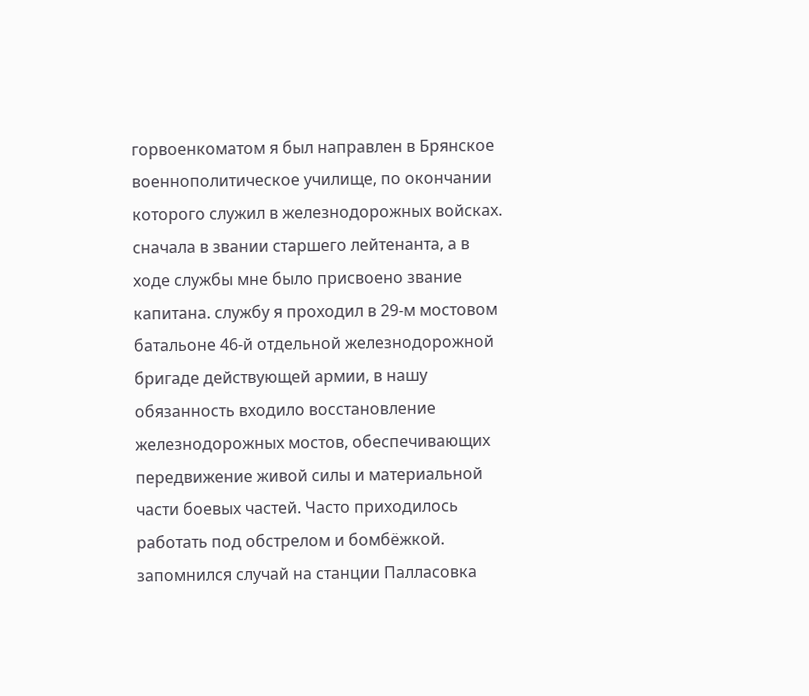горвоенкоматом я был направлен в Брянское военнополитическое училище, по окончании которого служил в железнодорожных войсках. сначала в звании старшего лейтенанта, а в ходе службы мне было присвоено звание капитана. службу я проходил в 29-м мостовом батальоне 46-й отдельной железнодорожной бригаде действующей армии, в нашу обязанность входило восстановление железнодорожных мостов, обеспечивающих передвижение живой силы и материальной части боевых частей. Часто приходилось работать под обстрелом и бомбёжкой. запомнился случай на станции Палласовка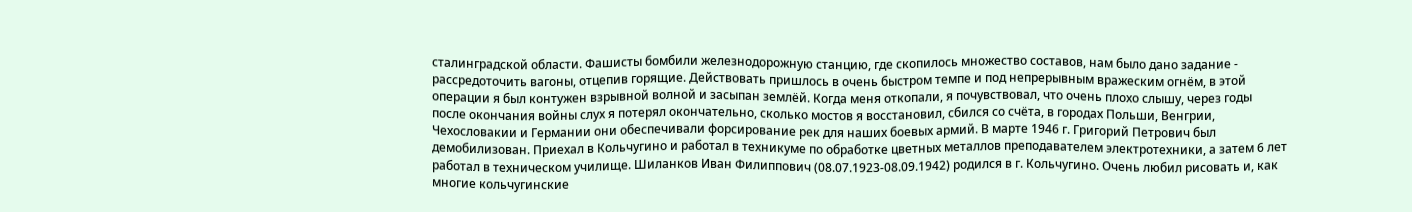сталинградской области. Фашисты бомбили железнодорожную станцию, где скопилось множество составов, нам было дано задание - рассредоточить вагоны, отцепив горящие. Действовать пришлось в очень быстром темпе и под непрерывным вражеским огнём, в этой операции я был контужен взрывной волной и засыпан землёй. Когда меня откопали, я почувствовал, что очень плохо слышу, через годы после окончания войны слух я потерял окончательно, сколько мостов я восстановил, сбился со счёта, в городах Польши, Венгрии, Чехословакии и Германии они обеспечивали форсирование рек для наших боевых армий. В марте 1946 г. Григорий Петрович был демобилизован. Приехал в Кольчугино и работал в техникуме по обработке цветных металлов преподавателем электротехники, а затем 6 лет работал в техническом училище. Шиланков Иван Филиппович (08.07.1923-08.09.1942) родился в г. Кольчугино. Очень любил рисовать и, как многие кольчугинские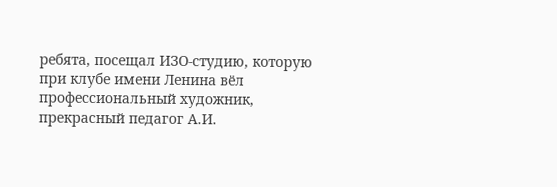ребята, посещал ИЗО-студию, которую при клубе имени Ленина вёл профессиональный художник, прекрасный педагог А.И.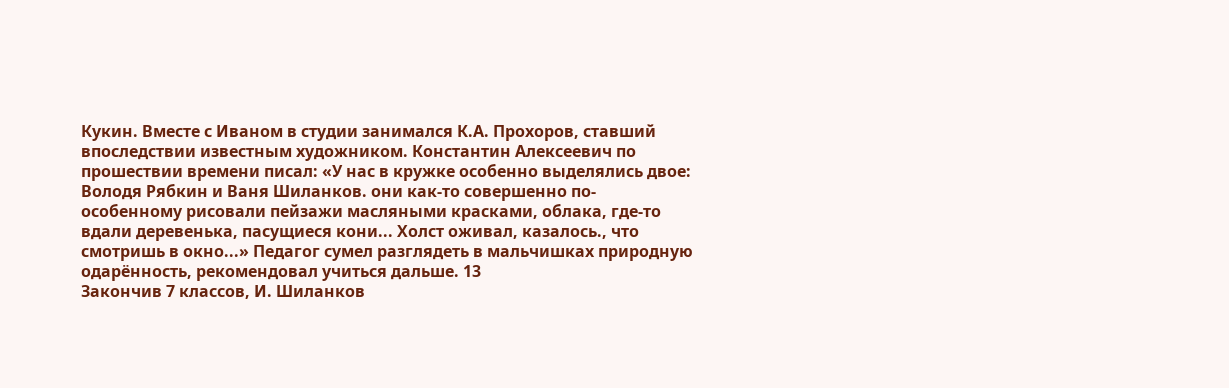Кукин. Вместе с Иваном в студии занимался К.А. Прохоров, ставший впоследствии известным художником. Константин Алексеевич по прошествии времени писал: «У нас в кружке особенно выделялись двое: Володя Рябкин и Ваня Шиланков. они как-то совершенно по-особенному рисовали пейзажи масляными красками, облака, где-то вдали деревенька, пасущиеся кони... Холст оживал, казалось., что смотришь в окно...» Педагог сумел разглядеть в мальчишках природную одарённость, рекомендовал учиться дальше. 13
Закончив 7 классов, И. Шиланков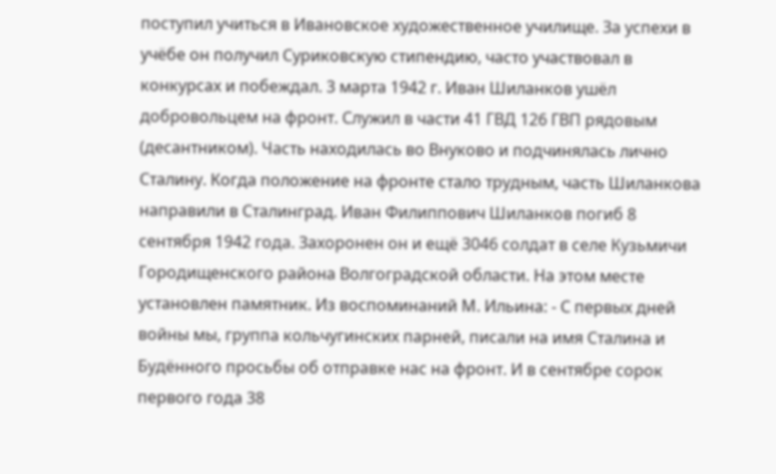поступил учиться в Ивановское художественное училище. За успехи в учёбе он получил Суриковскую стипендию, часто участвовал в конкурсах и побеждал. 3 марта 1942 г. Иван Шиланков ушёл добровольцем на фронт. Служил в части 41 ГВД 126 ГВП рядовым (десантником). Часть находилась во Внуково и подчинялась лично Сталину. Когда положение на фронте стало трудным, часть Шиланкова направили в Сталинград. Иван Филиппович Шиланков погиб 8 сентября 1942 года. Захоронен он и ещё 3046 солдат в селе Кузьмичи Городищенского района Волгоградской области. На этом месте установлен памятник. Из воспоминаний М. Ильина: - С первых дней войны мы, группа кольчугинских парней, писали на имя Сталина и Будённого просьбы об отправке нас на фронт. И в сентябре сорок первого года 38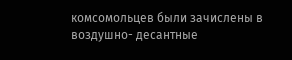комсомольцев были зачислены в воздушно- десантные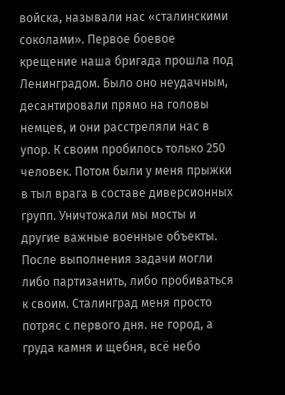войска, называли нас «сталинскими соколами». Первое боевое крещение наша бригада прошла под Ленинградом. Было оно неудачным, десантировали прямо на головы немцев, и они расстреляли нас в упор. К своим пробилось только 250 человек. Потом были у меня прыжки в тыл врага в составе диверсионных групп. Уничтожали мы мосты и другие важные военные объекты. После выполнения задачи могли либо партизанить, либо пробиваться к своим. Сталинград меня просто потряс с первого дня. не город, а груда камня и щебня, всё небо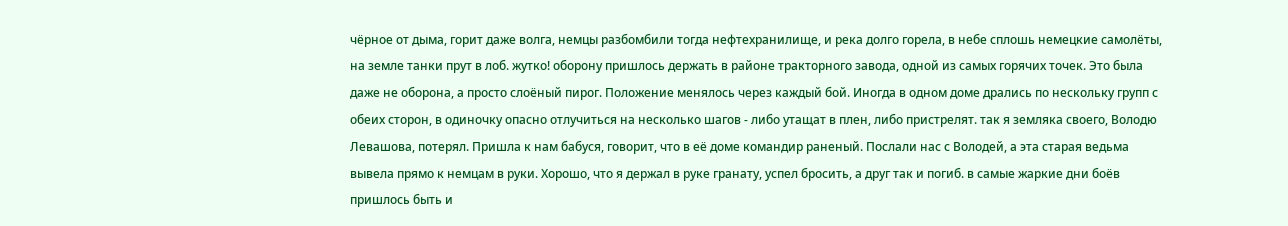чёрное от дыма, горит даже волга, немцы разбомбили тогда нефтехранилище, и река долго горела, в небе сплошь немецкие самолёты, на земле танки прут в лоб. жутко! оборону пришлось держать в районе тракторного завода, одной из самых горячих точек. Это была даже не оборона, а просто слоёный пирог. Положение менялось через каждый бой. Иногда в одном доме дрались по нескольку групп с обеих сторон, в одиночку опасно отлучиться на несколько шагов - либо утащат в плен, либо пристрелят. так я земляка своего, Володю Левашова, потерял. Пришла к нам бабуся, говорит, что в её доме командир раненый. Послали нас с Володей, а эта старая ведьма вывела прямо к немцам в руки. Хорошо, что я держал в руке гранату, успел бросить, а друг так и погиб. в самые жаркие дни боёв пришлось быть и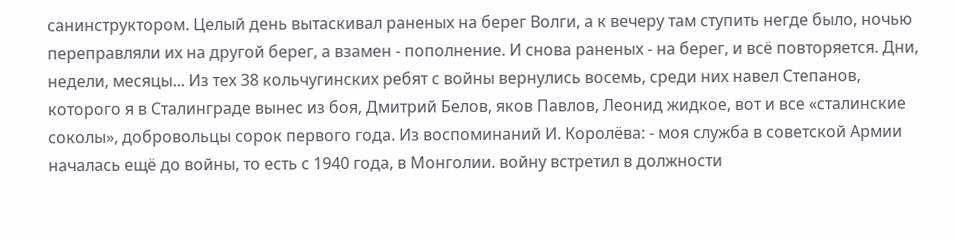санинструктором. Целый день вытаскивал раненых на берег Волги, а к вечеру там ступить негде было, ночью переправляли их на другой берег, а взамен - пополнение. И снова раненых - на берег, и всё повторяется. Дни, недели, месяцы... Из тех 38 кольчугинских ребят с войны вернулись восемь, среди них навел Степанов, которого я в Сталинграде вынес из боя, Дмитрий Белов, яков Павлов, Леонид жидкое, вот и все «сталинские соколы», добровольцы сорок первого года. Из воспоминаний И. Королёва: - моя служба в советской Армии началась ещё до войны, то есть с 1940 года, в Монголии. войну встретил в должности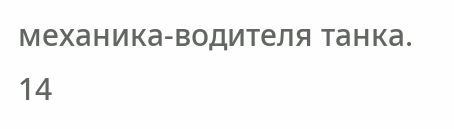механика-водителя танка. 14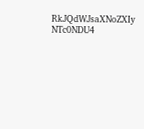RkJQdWJsaXNoZXIy NTc0NDU4